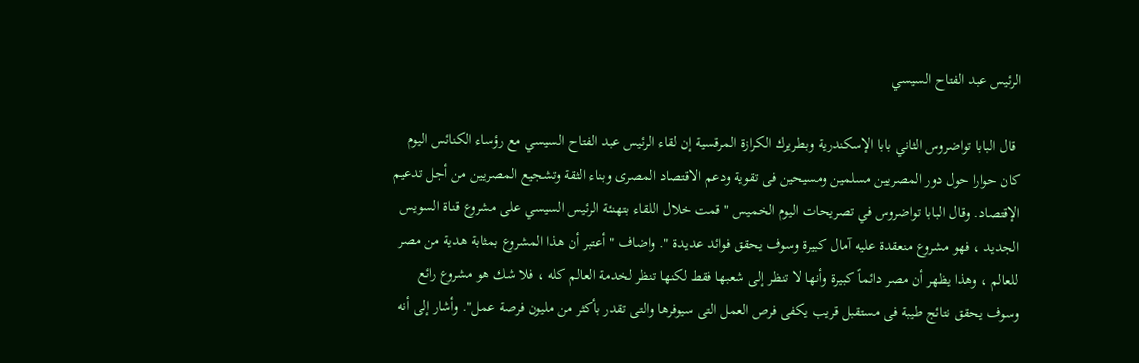الرئيس عبد الفتاح السيسي

 قال البابا تواضروس الثاني بابا الإسكندرية وبطريرك الكرازة المرقسية إن لقاء الرئيس عبد الفتاح السيسي مع رؤساء الكنائس اليوم كان حوارا حول دور المصريين مسلمين ومسيحين فى تقوية ودعم الاقتصاد المصرى وبناء الثقة وتشجيع المصريين من أجل تدعيم الإقتصاد. وقال البابا تواضروس في تصريحات اليوم الخميس " قمت خلال اللقاء بتهنئة الرئيس السيسي على مشروع قناة السويس الجديد ، فهو مشروع منعقدة عليه آمال كبيرة وسوف يحقق فوائد عديدة ". واضاف " أعتبر أن هذا المشروع بمثابة هدية من مصر للعالم ، وهذا يظهر أن مصر دائماً كبيرة وأنها لا تنظر إلى شعبها فقط لكنها تنظر لخدمة العالم كله ، فلا شك هو مشروع رائع وسوف يحقق نتائج طيبة فى مستقبل قريب يكفى فرص العمل التى سيوفرها والتى تقدر بأكثر من مليون فرصة عمل". وأشار إلى أنه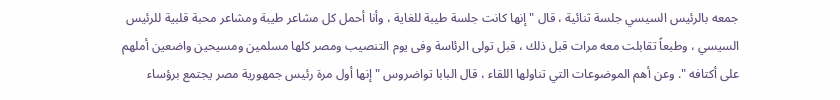جمعه بالرئيس السيسي جلسة ثنائية ، قال " إنها كانت جلسة طيبة للغاية ، وأنا أحمل كل مشاعر طيبة ومشاعر محبة قلبية للرئيس السيسي ، وطبعاً تقابلت معه مرات قبل ذلك ، قبل تولى الرئاسة وفى يوم التنصيب ومصر كلها مسلمين ومسيحين واضعين أملهم على أكتافه ". وعن أهم الموضوعات التي تناولها اللقاء ، قال البابا تواضروس " إنها أول مرة رئيس جمهورية مصر يجتمع برؤساء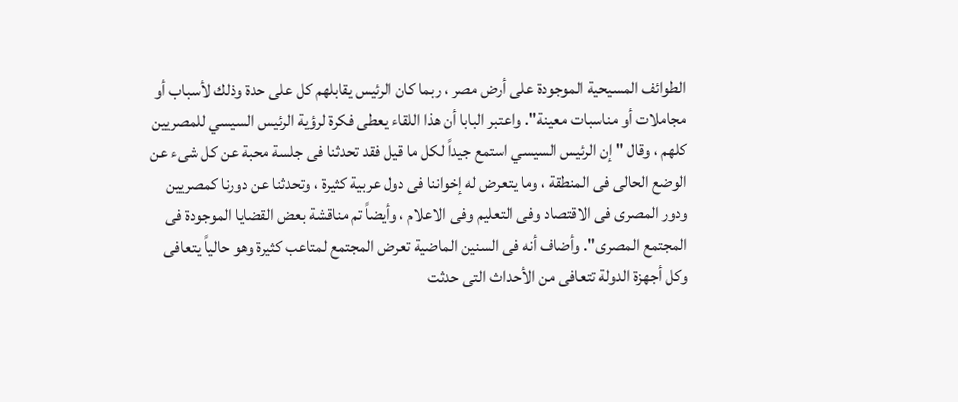الطوائف المسيحية الموجودة على أرض مصر ، ربما كان الرئيس يقابلهم كل على حدة وذلك لأسباب أو مجاملات أو مناسبات معينة". واعتبر البابا أن هذا اللقاء يعطى فكرة لرؤية الرئيس السيسي للمصريين كلهم ، وقال " إن الرئيس السيسي استمع جيداً لكل ما قيل فقد تحدثنا فى جلسة محبة عن كل شىء عن الوضع الحالى فى المنطقة ، وما يتعرض له إخواننا فى دول عربية كثيرة ، وتحدثنا عن دورنا كمصريين ودور المصرى فى الاقتصاد وفى التعليم وفى الاعلام ، وأيضاً تم مناقشة بعض القضايا الموجودة فى المجتمع المصرى". وأضاف أنه فى السنين الماضية تعرض المجتمع لمتاعب كثيرة وهو حالياً يتعافى وكل أجهزة الدولة تتعافى من الأحداث التى حدثت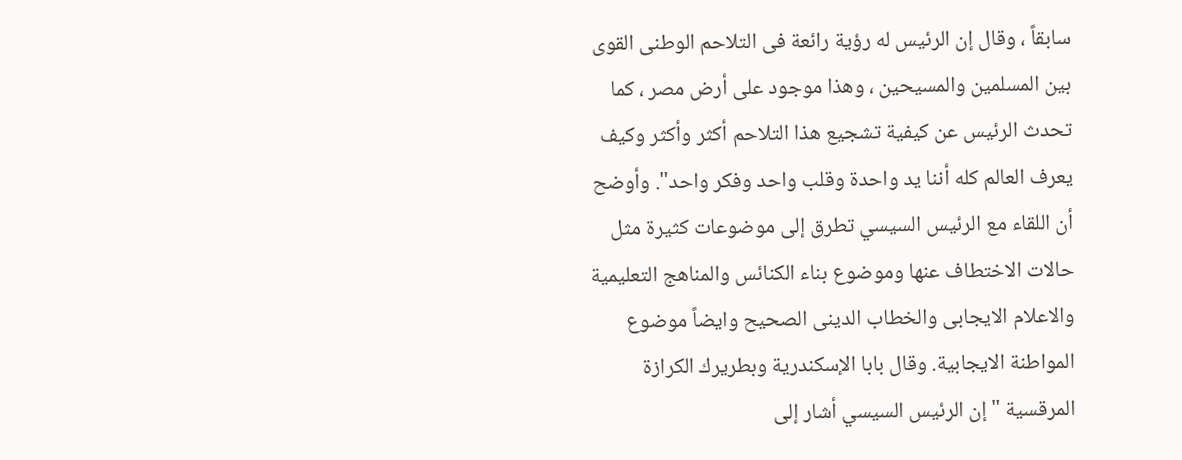سابقاً ، وقال إن الرئيس له رؤية رائعة فى التلاحم الوطنى القوى بين المسلمين والمسيحين ، وهذا موجود على أرض مصر ، كما تحدث الرئيس عن كيفية تشجيع هذا التلاحم أكثر وأكثر وكيف يعرف العالم كله أننا يد واحدة وقلب واحد وفكر واحد". وأوضح أن اللقاء مع الرئيس السيسي تطرق إلى موضوعات كثيرة مثل حالات الاختطاف عنها وموضوع بناء الكنائس والمناهج التعليمية والاعلام الايجابى والخطاب الدينى الصحيح وايضاً موضوع المواطنة الايجابية. وقال بابا الإسكندرية وبطريرك الكرازة المرقسية " إن الرئيس السيسي أشار إلى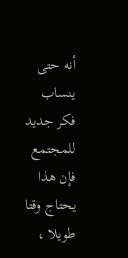أنه حتى ينساب فكر جديد للمجتمع فإن هذا يحتاج وقتا طويلا ،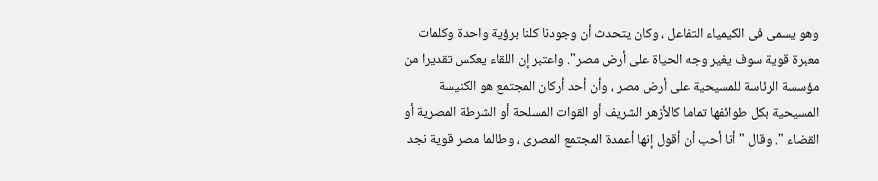وهو يسمى فى الكيمياء التفاعل ، وكان يتحدث أن وجودنا كلنا برؤية واحدة وكلمات معبرة قوية سوف يغير وجه الحياة على أرض مصر". واعتبر إن اللقاء يعكس تقديرا من مؤسسة الرئاسة للمسيحية على أرض مصر ، وأن أحد أركان المجتمع هو الكنيسة المسيحية بكل طوائفها تماما كالأزهر الشريف أو القوات المسلحة أو الشرطة المصرية أو القضاء ". وقال " أنا أحب أن أقول إنها أعمدة المجتمع المصرى ، وطالما مصر قوية نجد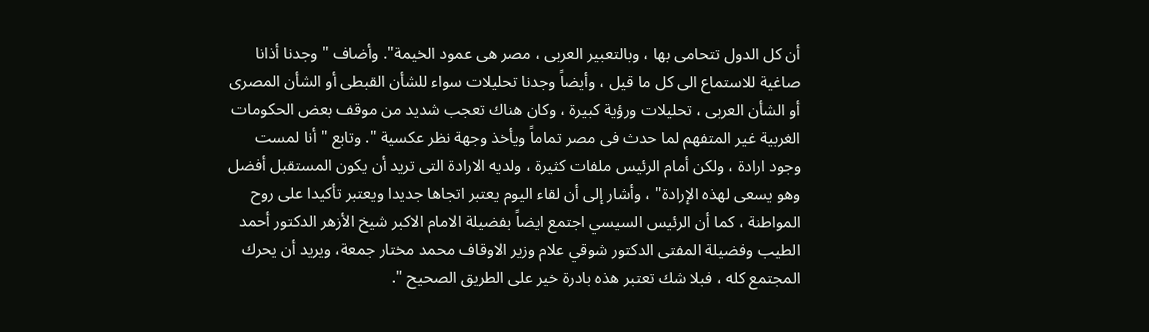أن كل الدول تتحامى بها ، وبالتعبير العربى ، مصر هى عمود الخيمة". وأضاف " وجدنا أذانا صاغية للاستماع الى كل ما قيل ، وأيضاً وجدنا تحليلات سواء للشأن القبطى أو الشأن المصرى أو الشأن العربى ، تحليلات ورؤية كبيرة ، وكان هناك تعجب شديد من موقف بعض الحكومات الغربية غير المتفهم لما حدث فى مصر تماماً ويأخذ وجهة نظر عكسية ". وتابع " أنا لمست وجود ارادة ، ولكن أمام الرئيس ملفات كثيرة ، ولديه الارادة التى تريد أن يكون المستقبل أفضل وهو يسعى لهذه الإرادة" ، وأشار إلى أن لقاء اليوم يعتبر اتجاها جديدا ويعتبر تأكيدا على روح المواطنة ، كما أن الرئيس السيسي اجتمع ايضاً بفضيلة الامام الاكبر شيخ الأزهر الدكتور أحمد الطيب وفضيلة المفتى الدكتور شوقي علام وزير الاوقاف محمد مختار جمعة، ويريد أن يحرك المجتمع كله ، فبلا شك تعتبر هذه بادرة خير على الطريق الصحيح ".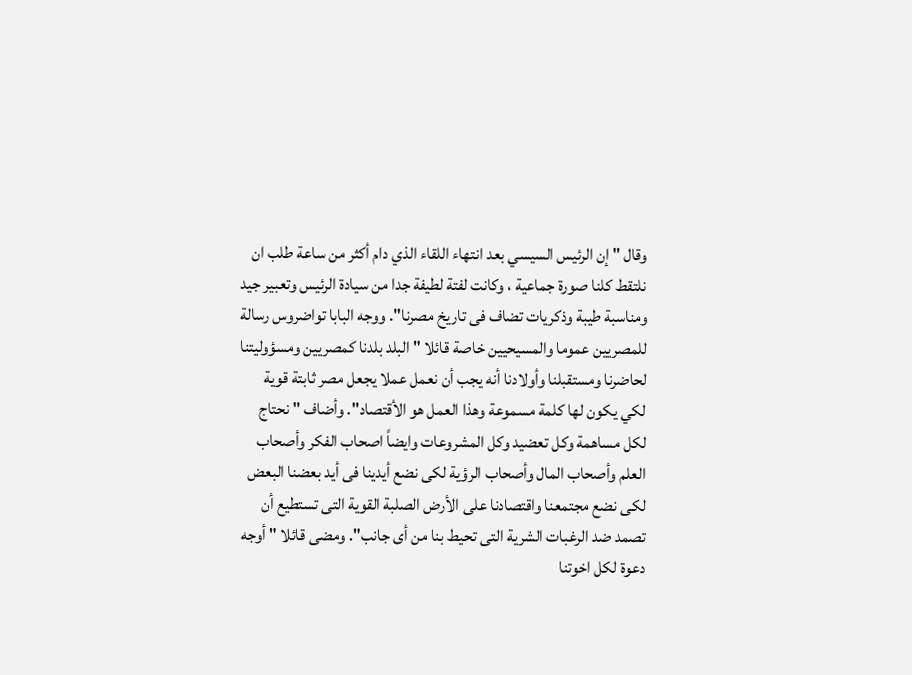وقال " إن الرئيس السيسي بعد انتهاء اللقاء الذي دام أكثر من ساعة طلب ان نلتقط كلنا صورة جماعية ، وكانت لفتة لطيفة جدا من سيادة الرئيس وتعبير جيد ومناسبة طيبة وذكريات تضاف فى تاريخ مصرنا". ووجه البابا تواضروس رسالة للمصريين عموما والمسيحيين خاصة قائلا " البلد بلدنا كمصريين ومسؤوليتنا لحاضرنا ومستقبلنا وأولادنا أنه يجب أن نعمل عملا يجعل مصر ثابتة قوية لكي يكون لها كلمة مسموعة وهذا العمل هو الأقتصاد". وأضاف " نحتاج لكل مساهمة وكل تعضيد وكل المشروعات وايضاً اصحاب الفكر وأصحاب العلم وأصحاب المال وأصحاب الرؤية لكى نضع أيدينا فى أيد بعضنا البعض لكى نضع مجتمعنا واقتصادنا على الأرض الصلبة القوية التى تستطيع أن تصمد ضد الرغبات الشرية التى تحيط بنا من أى جانب". ومضى قائلا " أوجه دعوة لكل اخوتنا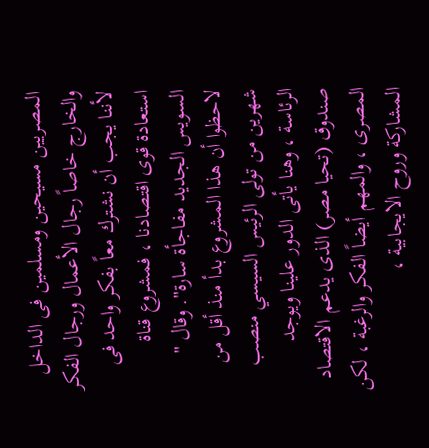المصريين مسيحين ومسلمين فى الداخل والخارج خاصاً رجال الأعمال ورجال الفكر لأننا يجب أن نشترك معاً بفكر واحد فى استعادة قوى اقتصادنا ، فمشروع قناة السويس الجديد مفاجأة سارة". وقال " لاحظوا أن هذا المشروع بدأ منذ أقل من شهرين من تولى الرئيس السيسي منصب الرئاسة ، وهنا يأتى الدور علينا ويوجد صندوق (تحيا مصر) الذى يدعم الاقتصاد المصرى ، والمهم أيضاً الفكر والرغبة ، لكن المشاركة وروح الايجابية ،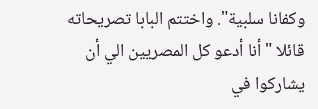وكفانا سلبية". واختتم البابا تصريحاته قائلا " أنا أدعو كل المصريين الي أن يشاركوا في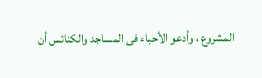المشروع ، وأدعو الأحباء فى المساجد والكنائس أن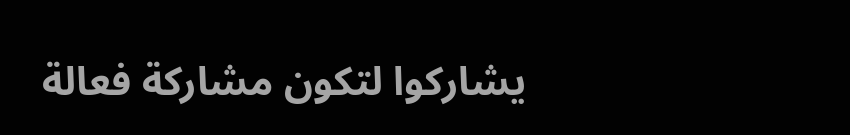يشاركوا لتكون مشاركة فعالة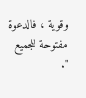وقوية ، فالدعوة مفتوحة للجميع ".